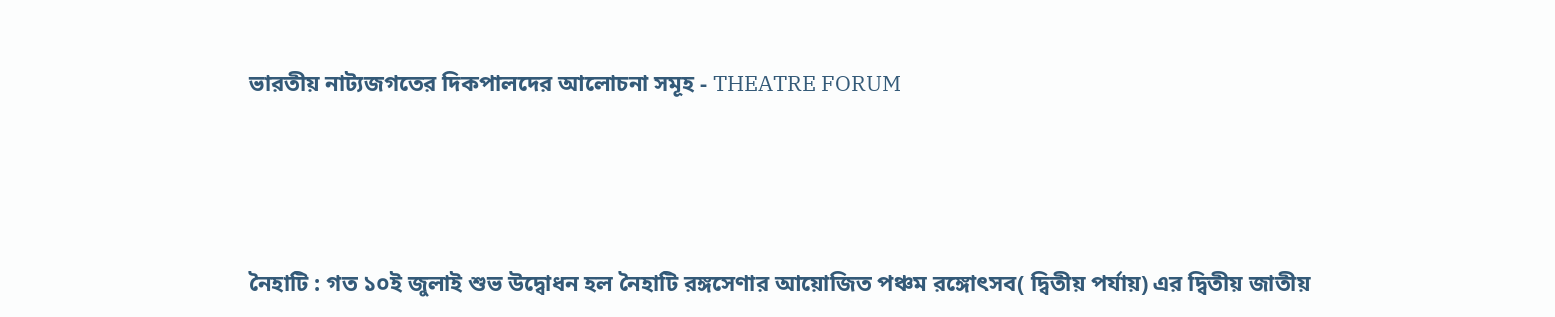ভারতীয় নাট্যজগতের দিকপালদের আলোচনা সমূহ - THEATRE FORUM




নৈহাটি : গত ১০ই জুলাই শুভ উদ্বোধন হল নৈহাটি রঙ্গসেণার আয়োজিত পঞ্চম রঙ্গোৎসব( দ্বিতীয় পর্যায়) এর দ্বিতীয় জাতীয়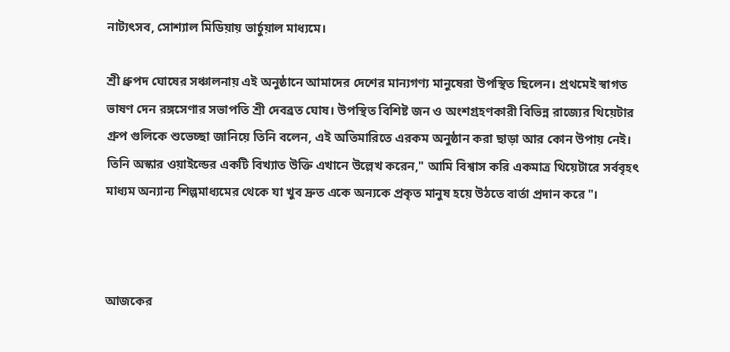নাট‍্যৎসব, সোশ্যাল মিডিয়ায় ভার্চুয়াল মাধ্যমে।

শ্রী ধ্রুপদ ঘোষের সঞ্চালনায় এই অনুষ্ঠানে আমাদের দেশের মান্যগণ্য মানুষেরা উপস্থিত ছিলেন। প্রথমেই স্বাগত ভাষণ দেন রঙ্গসেণার সভাপতি শ্রী দেবব্রত ঘোষ। উপস্থিত বিশিষ্ট জন ও অংশগ্রহণকারী বিভিন্ন রাজ্যের থিয়েটার গ্রুপ গুলিকে শুভেচ্ছা জানিয়ে তিনি বলেন, এই অতিমারিতে এরকম অনুষ্ঠান করা ছাড়া আর কোন উপায় নেই। তিনি অস্কার ওয়াইল্ডের একটি বিখ্যাত উক্তি এখানে উল্লেখ করেন," আমি বিশ্বাস করি একমাত্র থিয়েটারে সর্ববৃহৎ মাধ্যম অন্যান্য শিল্পমাধ্যমের থেকে যা খুব দ্রুত একে অন্যকে প্রকৃত মানুষ হয়ে উঠতে বার্তা প্রদান করে"।



আজকের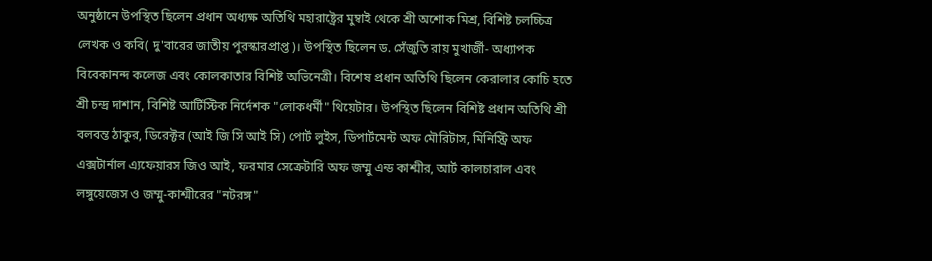অনুষ্ঠানে উপস্থিত ছিলেন প্রধান অধ্যক্ষ অতিথি মহারাষ্ট্রের মুম্বাই থেকে শ্রী অশোক মিশ্র, বিশিষ্ট চলচ্চিত্র লেখক ও কবি( দু'বারের জাতীয় পুরস্কারপ্রাপ্ত)। উপস্থিত ছিলেন ড. সেঁজুতি রায় মুখার্জী- অধ্যাপক বিবেকানন্দ কলেজ এবং কোলকাতার বিশিষ্ট অভিনেত্রী। বিশেষ প্রধান অতিথি ছিলেন কেরালার কোচি হতে শ্রী চন্দ্র দাশান, বিশিষ্ট আর্টিস্টিক নির্দেশক "লোকধর্মী" থিয়েটার। উপস্থিত ছিলেন বিশিষ্ট প্রধান অতিথি শ্রী বলবন্ত ঠাকুর, ডিরেক্টর (আই জি সি আই সি) পোর্ট লুইস, ডিপার্টমেন্ট অফ মৌরিটাস, মিনিস্ট্রি অফ এক্সটার্নাল এ্যফেয়ারস জিও আই, ফরমার সেক্রেটারি অফ জম্মু এন্ড কাশ্মীর, আর্ট কালচারাল এবং লঙ্গুয়েজেস ও জম্মু-কাশ্মীরের "নটরঙ্গ"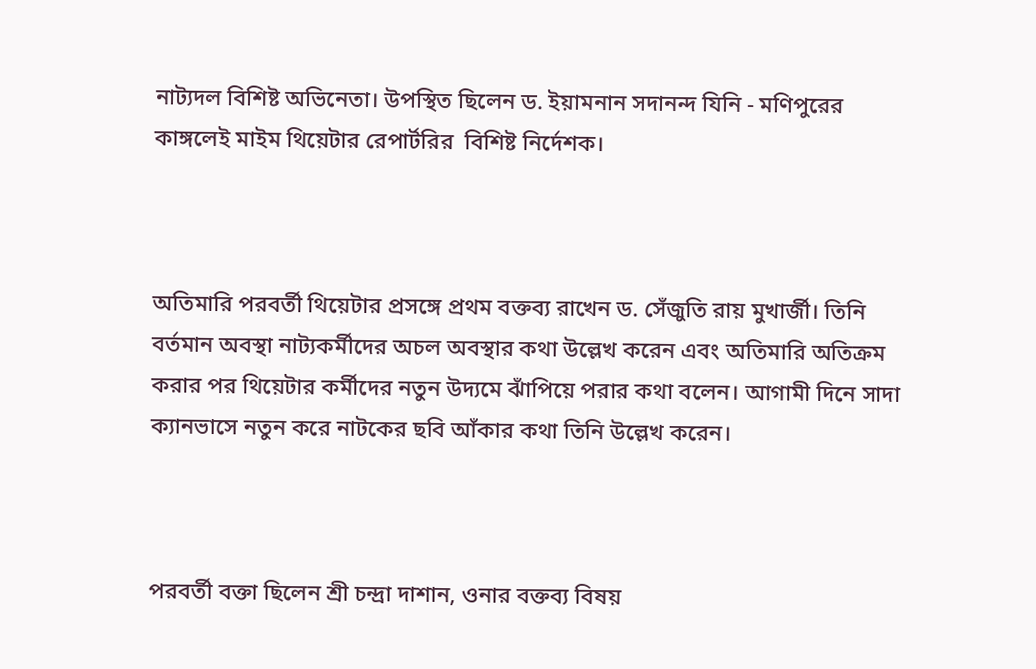নাট্যদল বিশিষ্ট অভিনেতা। উপস্থিত ছিলেন ড. ইয়ামনান সদানন্দ যিনি - মণিপুরের কাঙ্গলেই মাইম থিয়েটার রেপার্টরির  বিশিষ্ট নির্দেশক।



অতিমারি পরবর্তী থিয়েটার প্রসঙ্গে প্রথম বক্তব্য রাখেন ড. সেঁজুতি রায় মুখার্জী। তিনি বর্তমান অবস্থা নাট্যকর্মীদের অচল অবস্থার কথা উল্লেখ করেন এবং অতিমারি অতিক্রম করার পর থিয়েটার কর্মীদের নতুন উদ্যমে ঝাঁপিয়ে পরার কথা বলেন। আগামী দিনে সাদা ক্যানভাসে নতুন করে নাটকের ছবি আঁকার কথা তিনি উল্লেখ করেন।



পরবর্তী বক্তা ছিলেন শ্রী চন্দ্রা দাশান, ওনার বক্তব্য বিষয়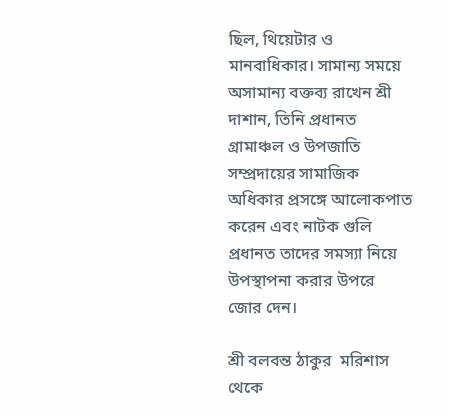ছিল, থিয়েটার ও মানবাধিকার। সামান্য সময়ে অসামান্য বক্তব্য রাখেন শ্রী দাশান, তিনি প্রধানত গ্রামাঞ্চল ও উপজাতি সম্প্রদায়ের সামাজিক অধিকার প্রসঙ্গে আলোকপাত করেন এবং নাটক গুলি প্রধানত তাদের সমস্যা নিয়ে উপস্থাপনা করার উপরে জোর দেন।

শ্রী বলবন্ত ঠাকুর  মরিশাস থেকে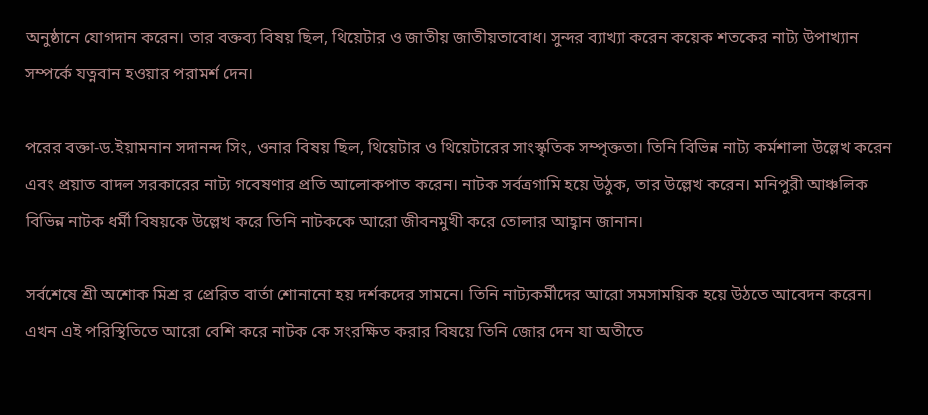অনুষ্ঠানে যোগদান করেন। তার বক্তব্য বিষয় ছিল, থিয়েটার ও জাতীয় জাতীয়তাবোধ। সুন্দর ব্যাখ্যা করেন কয়েক শতকের নাট্য উপাখ্যান সম্পর্কে যত্নবান হওয়ার পরামর্শ দেন।

পরের বক্তা-ড.ইয়ামনান সদানন্দ সিং, ওনার বিষয় ছিল, থিয়েটার ও থিয়েটারের সাংস্কৃতিক সম্পৃক্ততা। তিনি বিভিন্ন নাট্য কর্মশালা উল্লেখ করেন এবং প্রয়াত বাদল সরকারের নাট্য গবেষণার প্রতি আলোকপাত করেন। নাটক সর্বত্রগামি হয়ে উঠুক, তার উল্লেখ করেন। মনিপুরী আঞ্চলিক বিভিন্ন নাটক ধর্মী বিষয়কে উল্লেখ করে তিনি নাটককে আরো জীবনমুখী করে তোলার আহ্বান জানান।

সর্বশেষে শ্রী অশোক মিশ্র র প্রেরিত বার্তা শোনানো হয় দর্শকদের সামনে। তিনি নাট্যকর্মীদের আরো সমসাময়িক হয়ে উঠতে আবেদন করেন। এখন এই পরিস্থিতিতে আরো বেশি করে নাটক কে সংরক্ষিত করার বিষয়ে তিনি জোর দেন যা অতীতে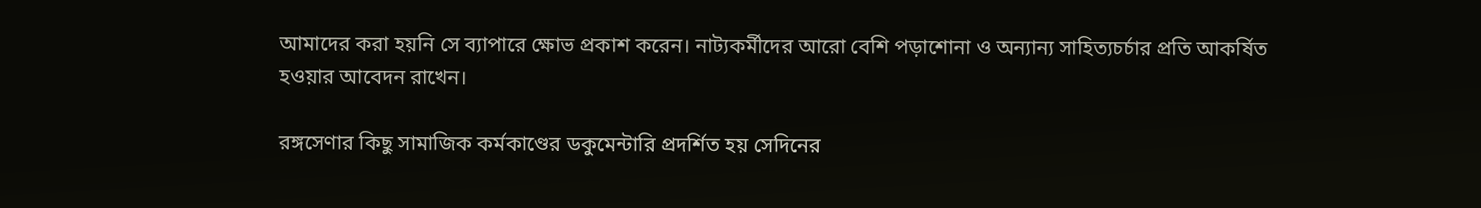আমাদের করা হয়নি সে ব্যাপারে ক্ষোভ প্রকাশ করেন। নাট্যকর্মীদের আরো বেশি পড়াশোনা ও অন্যান্য সাহিত্যচর্চার প্রতি আকর্ষিত হওয়ার আবেদন রাখেন।

রঙ্গসেণার কিছু সামাজিক কর্মকাণ্ডের ডকুমেন্টারি প্রদর্শিত হয় সেদিনের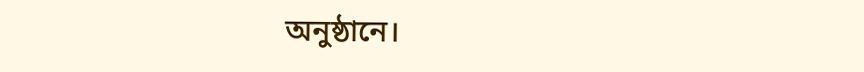অনুষ্ঠানে।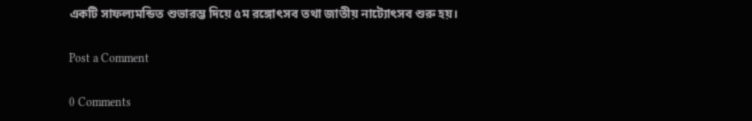একটি সাফল্যমন্ডিত শুভারম্ভ দিয়ে ৫ম রঙ্গোৎসব তথা জাতীয় নাট্যোৎসব শুরু হয়।

Post a Comment

0 Comments